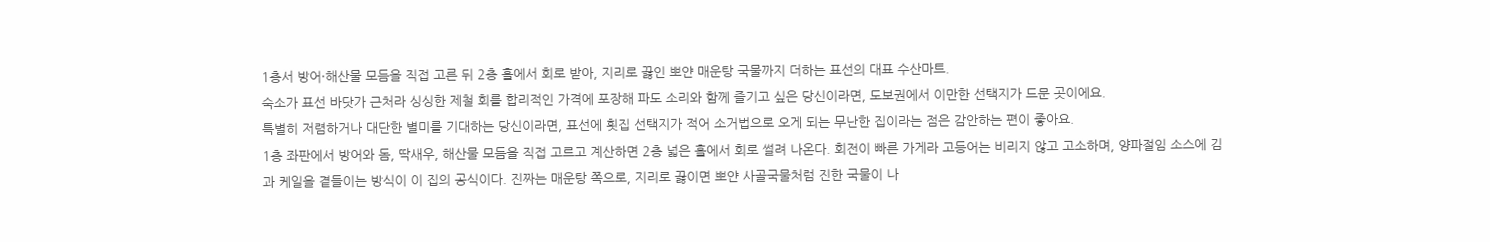1층서 방어·해산물 모듬을 직접 고른 뒤 2층 홀에서 회로 받아, 지리로 끓인 뽀얀 매운탕 국물까지 더하는 표선의 대표 수산마트.
숙소가 표선 바닷가 근처라 싱싱한 제철 회를 합리적인 가격에 포장해 파도 소리와 함께 즐기고 싶은 당신이라면, 도보권에서 이만한 선택지가 드문 곳이에요.
특별히 저렴하거나 대단한 별미를 기대하는 당신이라면, 표선에 횟집 선택지가 적어 소거법으로 오게 되는 무난한 집이라는 점은 감안하는 편이 좋아요.
1층 좌판에서 방어와 돔, 딱새우, 해산물 모듬을 직접 고르고 계산하면 2층 넓은 홀에서 회로 썰려 나온다. 회전이 빠른 가게라 고등어는 비리지 않고 고소하며, 양파절임 소스에 김과 케일을 곁들이는 방식이 이 집의 공식이다. 진짜는 매운탕 쪽으로, 지리로 끓이면 뽀얀 사골국물처럼 진한 국물이 나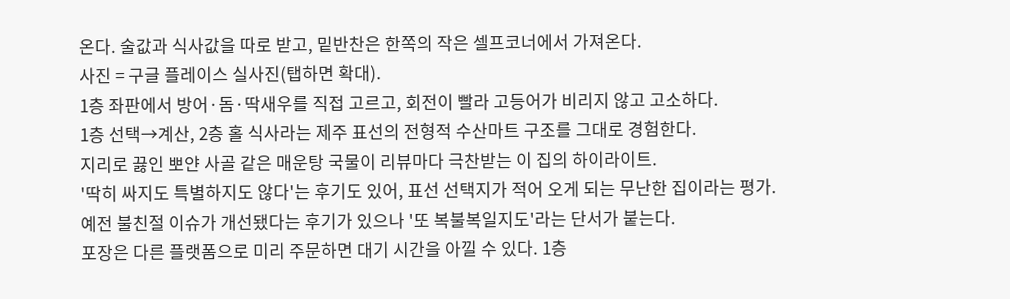온다. 술값과 식사값을 따로 받고, 밑반찬은 한쪽의 작은 셀프코너에서 가져온다.
사진 = 구글 플레이스 실사진(탭하면 확대).
1층 좌판에서 방어·돔·딱새우를 직접 고르고, 회전이 빨라 고등어가 비리지 않고 고소하다.
1층 선택→계산, 2층 홀 식사라는 제주 표선의 전형적 수산마트 구조를 그대로 경험한다.
지리로 끓인 뽀얀 사골 같은 매운탕 국물이 리뷰마다 극찬받는 이 집의 하이라이트.
'딱히 싸지도 특별하지도 않다'는 후기도 있어, 표선 선택지가 적어 오게 되는 무난한 집이라는 평가.
예전 불친절 이슈가 개선됐다는 후기가 있으나 '또 복불복일지도'라는 단서가 붙는다.
포장은 다른 플랫폼으로 미리 주문하면 대기 시간을 아낄 수 있다. 1층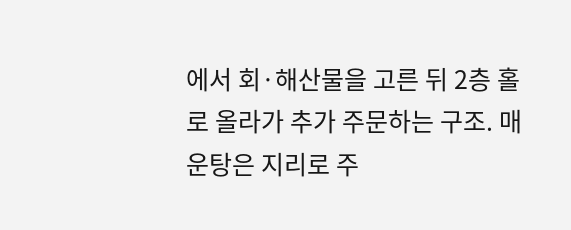에서 회·해산물을 고른 뒤 2층 홀로 올라가 추가 주문하는 구조. 매운탕은 지리로 주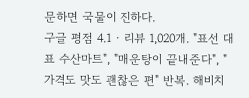문하면 국물이 진하다.
구글 평점 4.1 · 리뷰 1,020개. "표선 대표 수산마트", "매운탕이 끝내준다", "가격도 맛도 괜찮은 편" 반복. 해비치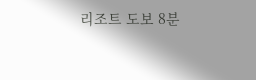리조트 도보 8분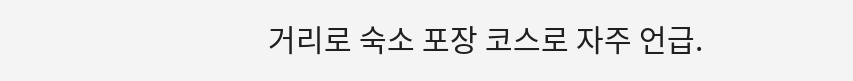거리로 숙소 포장 코스로 자주 언급.